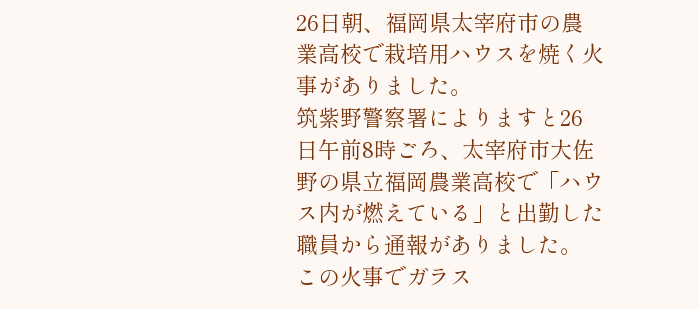26日朝、福岡県太宰府市の農業高校で栽培用ハウスを焼く火事がありました。
筑紫野警察署によりますと26日午前8時ごろ、太宰府市大佐野の県立福岡農業高校で「ハウス内が燃えている」と出勤した職員から通報がありました。
この火事でガラス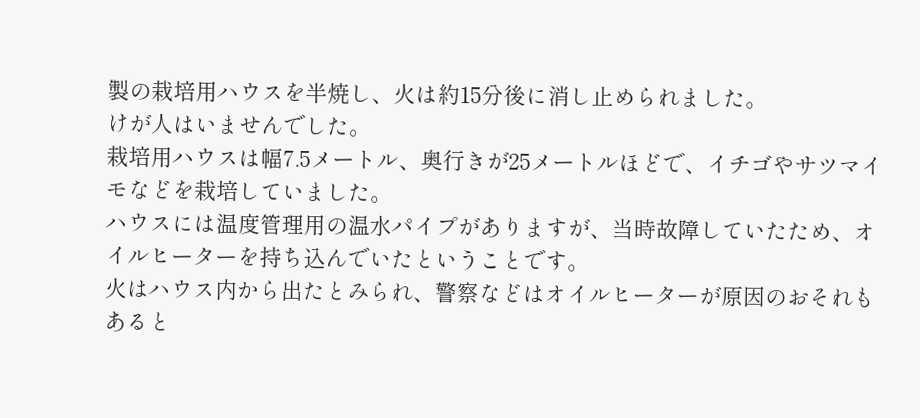製の栽培用ハウスを半焼し、火は約15分後に消し止められました。
けが人はいませんでした。
栽培用ハウスは幅7.5メートル、奥行きが25メートルほどで、イチゴやサツマイモなどを栽培していました。
ハウスには温度管理用の温水パイプがありますが、当時故障していたため、オイルヒーターを持ち込んでいたということです。
火はハウス内から出たとみられ、警察などはオイルヒーターが原因のおそれもあると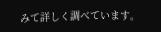みて詳しく調べています。